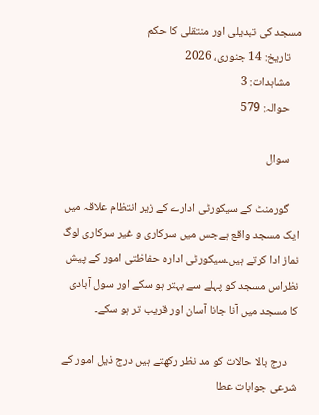مسجد کی تبدیلی اور منتقلی کا حکم
    تاریخ: 14 جنوری، 2026
    مشاہدات: 3
    حوالہ: 579

    سوال

    گورمنٹ کے سیکورٹی ادارے کے زیر انتظام علاقہ میں ایک مسجد واقع ہےجس میں سرکاری و غیر سرکاری لوگ نماز ادا کرتے ہیں۔سیکورٹی ادارہ حفاظتی امور کے پیش نظراس مسجد کو پہلے سے بہتر ہو سکے اور سول آبادی کا مسجد میں آنا جانا آسان اور قریب تر ہو سکے۔

    درج بالا حالات کو مد نظر رکھتے ہیں درج ذیل امور کے شرعی جوابات عطا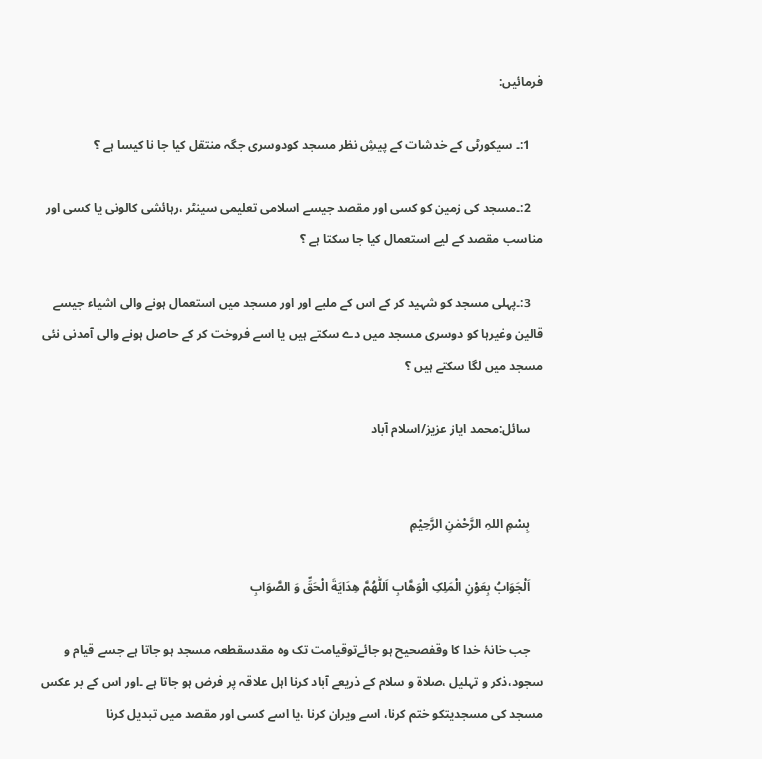فرمائیں:

    1:۔ سیکورٹی کے خدشات کے پیشِ نظر مسجد کودوسری جگہ منتقل کیا جا نا کیسا ہے ؟

    2:۔مسجد کی زمین کو کسی اور مقصد جیسے اسلامی تعلیمی سینٹر ،رہائشی کالونی یا کسی اور مناسب مقصد کے لیے استعمال کیا جا سکتا ہے ؟

    3:۔پہلی مسجد کو شہید کر کے اس کے ملبے اور اور مسجد میں استعمال ہونے والی اشیاء جیسے قالین وغیرہا کو دوسری مسجد میں دے سکتے ہیں یا اسے فروخت کر کے حاصل ہونے والی آمدنی نئی مسجد میں لگا سکتے ہیں ؟

    سائل:محمد ایاز عزیز/اسلام آباد


    بِسْمِ اللہِ الرَّحْمٰنِ الرَّحِيْمِ

    اَلْجَوَابُ بِعَوْنِ الْمَلِکِ الْوَھَّابِ اَللّٰھُمَّ ھِدَايَةَ الْحَقِّ وَ الصَّوَابِ

    جب خانۂ خدا کا وقفصحیح ہو جائےتوقیامت تک وہ مقدسقطعہ مسجد ہو جاتا ہے جسے قیام و سجود،ذکر و تہلیل ،صلاۃ و سلام کے ذریعے آباد کرنا اہل علاقہ پر فرض ہو جاتا ہے ۔اور اس کے بر عکس مسجد کی مسجدیتکو ختم کرنا، اسے ویران کرنا ،یا اسے کسی اور مقصد میں تبدیل کرنا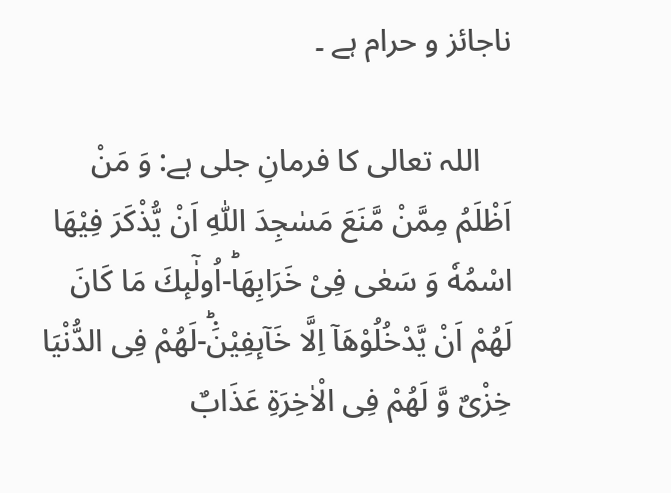ناجائز و حرام ہے ۔

    اللہ تعالی کا فرمانِ جلی ہے: وَ مَنْ اَظْلَمُ مِمَّنْ مَّنَعَ مَسٰجِدَ اللّٰهِ اَنْ یُّذْكَرَ فِیْهَا اسْمُهٗ وَ سَعٰى فِیْ خَرَابِهَاؕ-اُولٰٓىٕكَ مَا كَانَ لَهُمْ اَنْ یَّدْخُلُوْهَاۤ اِلَّا خَآىٕفِیْنَ۬ؕ-لَهُمْ فِی الدُّنْیَا خِزْیٌ وَّ لَهُمْ فِی الْاٰخِرَةِ عَذَابٌ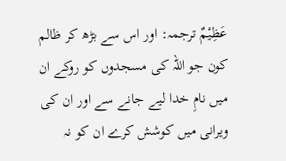عَظِیْمٌ ترجمہ: اور اس سے بڑھ کر ظالم کون جو اللہ کی مسجدوں کو روکے ان میں نامِ خدا لیے جانے سے اور ان کی ویرانی میں کوشش کرے ان کو نہ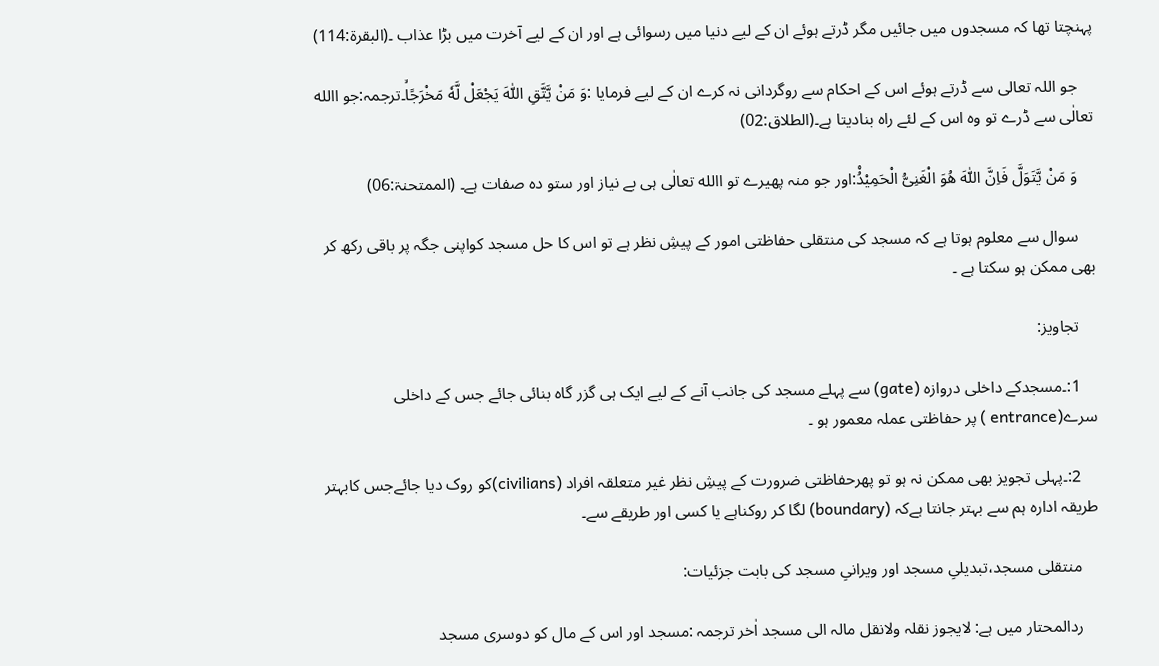پہنچتا تھا کہ مسجدوں میں جائیں مگر ڈرتے ہوئے ان کے لیے دنیا میں رسوائی ہے اور ان کے لیے آخرت میں بڑا عذاب ۔(البقرۃ:114)

    جو اللہ تعالی سے ڈرتے ہوئے اس کے احکام سے روگردانی نہ کرے ان کے لیے فرمایا :وَ مَنْ یَّتَّقِ اللّٰهَ یَجْعَلْ لَّهٗ مَخْرَجًاۙ۔ترجمہ:جو االله تعالٰی سے ڈرے تو وہ اس کے لئے راہ بنادیتا ہے۔(الطلاق:02)

    وَ مَنْ یَّتَوَلَّ فَاِنَّ اللّٰهَ هُوَ الْغَنِیُّ الْحَمِیْدُ۠:اور جو منہ پھیرے تو االله تعالٰی ہی بے نیاز اور ستو دہ صفات ہے۔ (الممتحنۃ:06)

    سوال سے معلوم ہوتا ہے کہ مسجد کی منتقلی حفاظتی امور کے پیشِ نظر ہے تو اس کا حل مسجد کواپنی جگہ پر باقی رکھ کر بھی ممکن ہو سکتا ہے ۔

    تجاویز:

    1:۔مسجدکے داخلی دروازہ (gate) سے پہلے مسجد کی جانب آنے کے لیے ایک ہی گزر گاہ بنائی جائے جس کے داخلی سرے(entrance ) پر حفاظتی عملہ معمور ہو ۔

    2:۔پہلی تجویز بھی ممکن نہ ہو تو پھرحفاظتی ضرورت کے پیشِ نظر غیر متعلقہ افراد (civilians)کو روک دیا جائےجس کابہتر طریقہ ادارہ ہم سے بہتر جانتا ہےکہ (boundary) لگا کر روکناہے یا کسی اور طریقے سے۔

    منتقلی مسجد،تبدیلیِ مسجد اور ویرانیِ مسجد کی بابت جزئیات:

    ردالمحتار میں ہے: لایجوز نقلہ ولانقل مالہ الی مسجد اٰخر ترجمہ :مسجد اور اس کے مال کو دوسری مسجد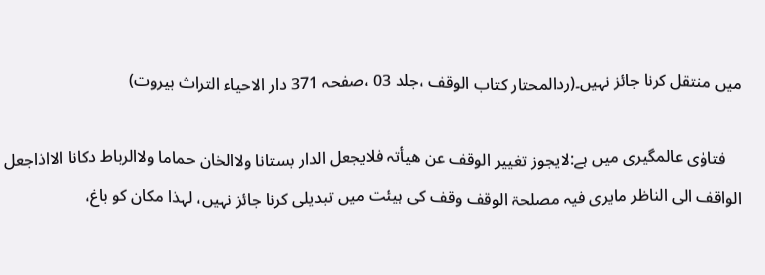میں منتقل کرنا جائز نہیں۔(ردالمحتار کتاب الوقف ،جلد 03 ،صفحہ 371 دار الاحیاء التراث بیروت)

    فتاوٰی عالمگیری میں ہے:لایجوز تغییر الوقف عن ھیأتہ فلایجعل الدار بستانا ولاالخان حماما ولاالرباط دکانا الااذاجعل الواقف الی الناظر مایری فیہ مصلحۃ الوقف وقف کی ہیئت میں تبدیلی کرنا جائز نہیں، لہذا مکان کو باغ،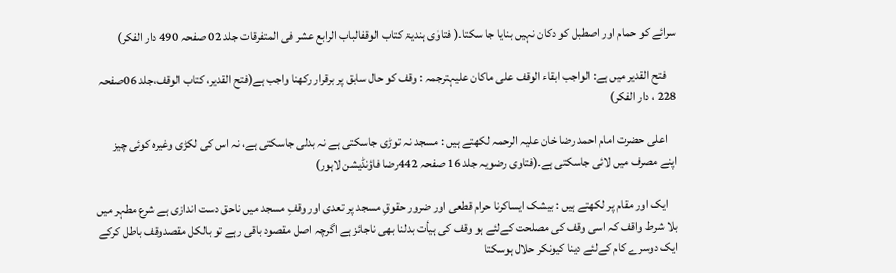سرائے کو حمام اور اصطبل کو دکان نہیں بنایا جا سکتا۔( فتاوٰی ہندیۃ کتاب الوقفالباب الرابع عشر فی المتفرقات جلد 02 صفحہ 490 دار الفكر)

    فتح القدیر میں ہے: الواجب ابقاء الوقف علی ماکان علیہترجمہ : وقف کو حال سابق پر برقرار رکھنا واجب ہے(فتح القدیر، کتاب الوقف،جلد 06صفحہ 228 ، دار الفكر)

    اعلی حضرت امام احمد رضا خان علیہ الرحمہ لکھتے ہیں : مسجد نہ توڑی جاسکتی ہے نہ بدلی جاسکتی ہے، نہ اس کی لکڑی وغیرہ کوئی چیز اپنے مصرف میں لائی جاسکتی ہے۔(فتاوی رضویہ جلد 16 صفحہ 442رضا فاؤنڈیشن لاہور)

    ایک اور مقام پر لکھتے ہیں : بیشک ایساکرنا حرام قطعی اور ضرور حقوقِ مسجد پر تعدی اور وقفِ مسجد میں ناحق دست اندازی ہے شرع مطہر میں بلا شرط واقف کہ اسی وقف کی مصلحت کےلئے ہو وقف کی ہیأت بدلنا بھی ناجائز ہے اگرچہ اصل مقصود باقی رہے تو بالکل مقصدوقف باطل کرکے ایک دوسرے کام کےلئے دینا کیونکر حلال ہوسکتا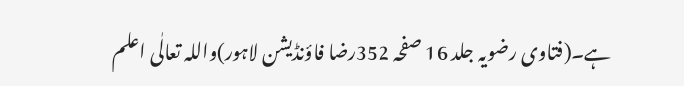ہے۔(فتاوی رضویہ جلد 16 صفحہ 352رضا فاؤنڈیشن لاہور)واللہ تعالٰی اعلم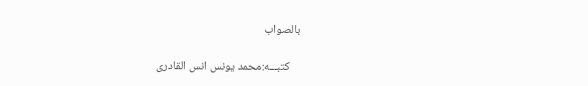بالصواب

    کتبـــه:محمد یونس انس القادری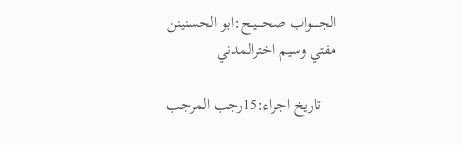الجـــــواب صحــــيـح:ابو الحسنينن مفتي وسيم اخترالمدني

    تاريخ اجراء:15رجب المرجب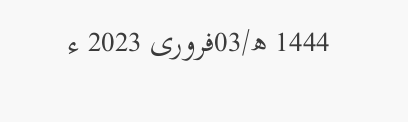1444 ھ/03فروری 2023 ء